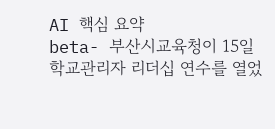AI 핵심 요약
beta- 부산시교육청이 15일 학교관리자 리더십 연수를 열었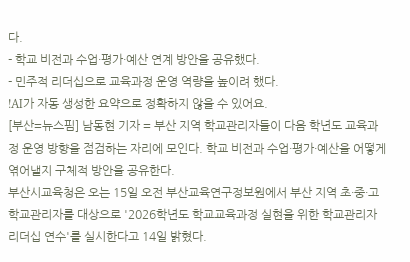다.
- 학교 비전과 수업·평가·예산 연계 방안을 공유했다.
- 민주적 리더십으로 교육과정 운영 역량을 높이려 했다.
!AI가 자동 생성한 요약으로 정확하지 않을 수 있어요.
[부산=뉴스핌] 남동현 기자 = 부산 지역 학교관리자들이 다음 학년도 교육과정 운영 방향을 점검하는 자리에 모인다. 학교 비전과 수업·평가·예산을 어떻게 엮어낼지 구체적 방안을 공유한다.
부산시교육청은 오는 15일 오전 부산교육연구정보원에서 부산 지역 초·중·고 학교관리자를 대상으로 '2026학년도 학교교육과정 실현을 위한 학교관리자 리더십 연수'를 실시한다고 14일 밝혔다.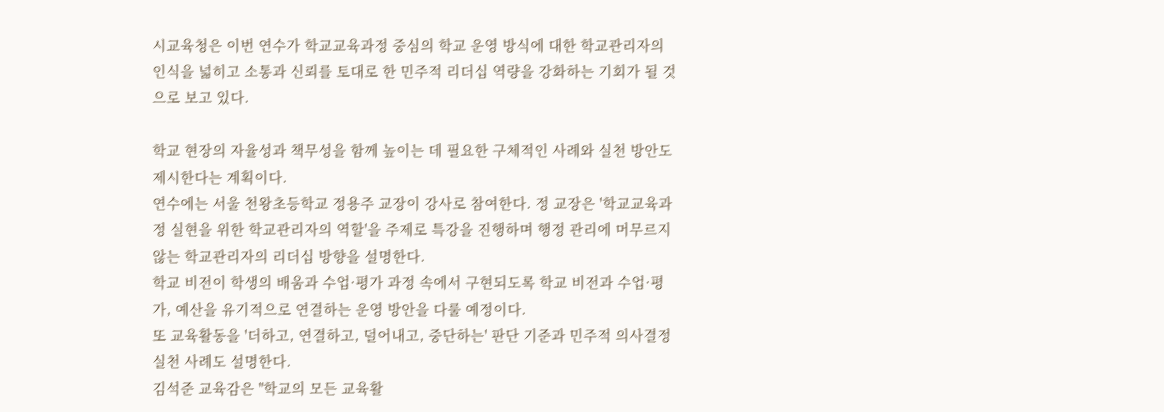시교육청은 이번 연수가 학교교육과정 중심의 학교 운영 방식에 대한 학교관리자의 인식을 넓히고 소통과 신뢰를 토대로 한 민주적 리더십 역량을 강화하는 기회가 될 것으로 보고 있다.

학교 현장의 자율성과 책무성을 함께 높이는 데 필요한 구체적인 사례와 실천 방안도 제시한다는 계획이다.
연수에는 서울 천왕초등학교 정용주 교장이 강사로 참여한다. 정 교장은 '학교교육과정 실현을 위한 학교관리자의 역할'을 주제로 특강을 진행하며 행정 관리에 머무르지 않는 학교관리자의 리더십 방향을 설명한다.
학교 비전이 학생의 배움과 수업·평가 과정 속에서 구현되도록 학교 비전과 수업·평가, 예산을 유기적으로 연결하는 운영 방안을 다룰 예정이다.
또 교육활동을 '더하고, 연결하고, 덜어내고, 중단하는' 판단 기준과 민주적 의사결정 실천 사례도 설명한다.
김석준 교육감은 "학교의 모든 교육활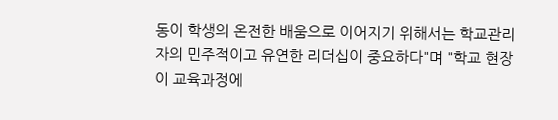동이 학생의 온전한 배움으로 이어지기 위해서는 학교관리자의 민주적이고 유연한 리더십이 중요하다"며 "학교 현장이 교육과정에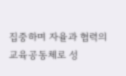집중하며 자율과 협력의 교육공동체로 성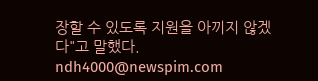장할 수 있도록 지원을 아끼지 않겠다"고 말했다.
ndh4000@newspim.com